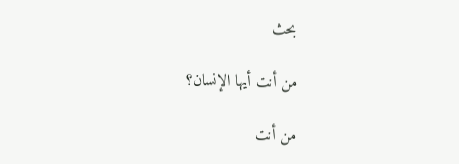بحث

من أنت أيها الإنسان؟

من أنت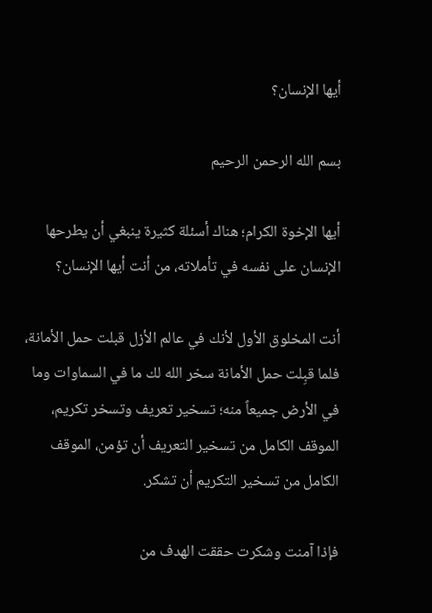أيها الإنسان؟

بسم الله الرحمن الرحيم

أيها الإخوة الكرام؛ هناك أسئلة كثيرة ينبغي أن يطرحها الإنسان على نفسه في تأملاته، من أنت أيها الإنسان؟

أنت المخلوق الأول لأنك في عالم الأزل قبلت حمل الأمانة، فلما قبِلت حمل الأمانة سخر الله لك ما في السماوات وما في الأرض جميعاً منه؛ تسخير تعريف وتسخر تكريم، الموقف الكامل من تسخير التعريف أن تؤمن، الموقف الكامل من تسخير التكريم أن تشكر.

فإذا آمنت وشكرت حققت الهدف من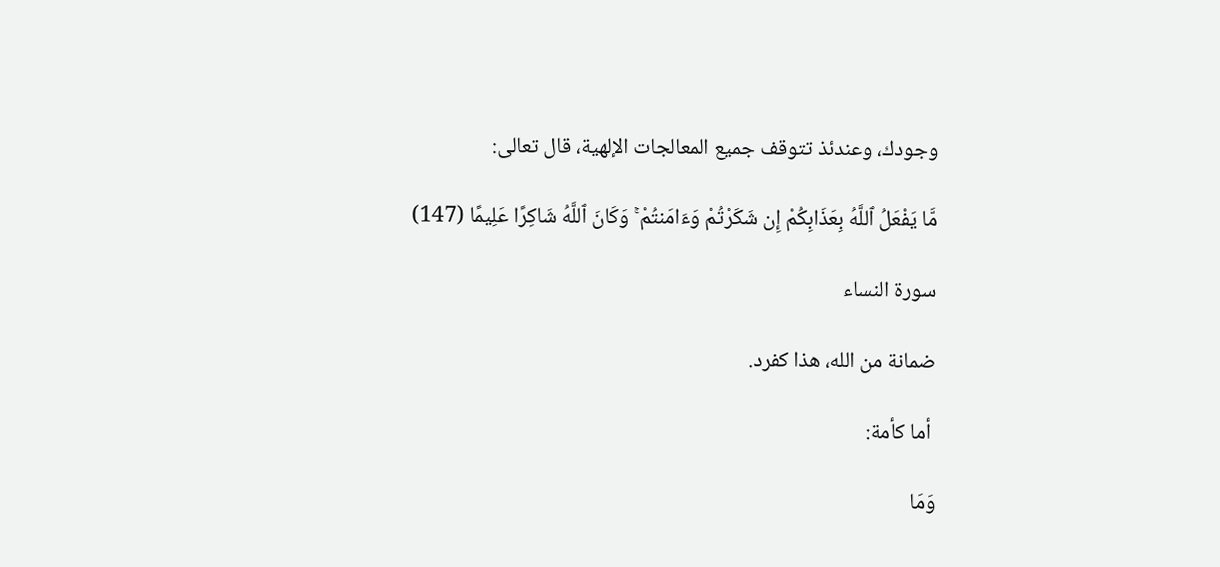وجودك، وعندئذ تتوقف جميع المعالجات الإلهية، قال تعالى:

مَّا يَفْعَلُ ٱللَّهُ بِعَذَابِكُمْ إِن شَكَرْتُمْ وَءَامَنتُمْ ۚ وَكَانَ ٱللَّهُ شَاكِرًا عَلِيمًا (147)

سورة النساء

ضمانة من الله، هذا كفرد.

 أما كأمة:

وَمَا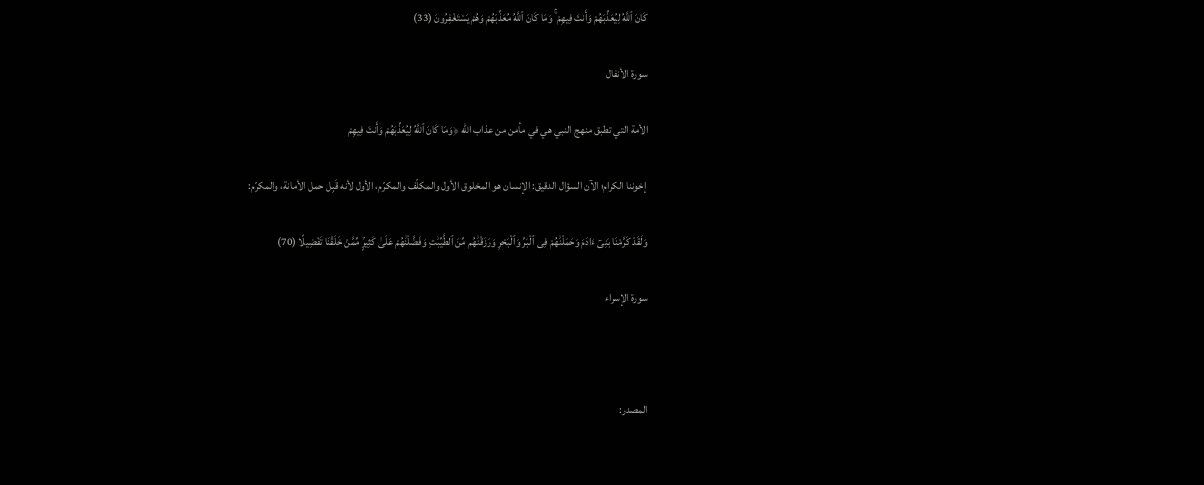كَانَ ٱللَّهُ لِيُعَذِّبَهُمْ وَأَنتَ فِيهِمْ ۚ وَمَا كَانَ ٱللَّهُ مُعَذِّبَهُمْ وَهُمْ يَسْتَغْفِرُونَ (33)

سورة الأنفال

الأمة التي تطبق منهج النبي هي في مأمن من عذاب الله ﴿وَمَا كَانَ ٱللَّهُ لِيُعَذِّبَهُمْ وَأَنتَ فِيهِمْ

 إخوننا الكرام؛ الآن السؤال الدقيق: الإنسان هو المخلوق الأول والمكلّف والمكرّم، الأول لأنه قَبِل حمل الأمانة، والمكرّم:

وَلَقَدْ كَرَّمْنَا بَنِىٓ ءَادَمَ وَحَمَلْنَٰهُمْ فِى ٱلْبَرِّ وَٱلْبَحْرِ وَرَزَقْنَٰهُم مِّنَ ٱلطَّيِّبَٰتِ وَفَضَّلْنَٰهُمْ عَلَىٰ كَثِيرٍۢ مِّمَّنْ خَلَقْنَا تَفْضِيلًا (70)

سورة الإسراء



المصدر: